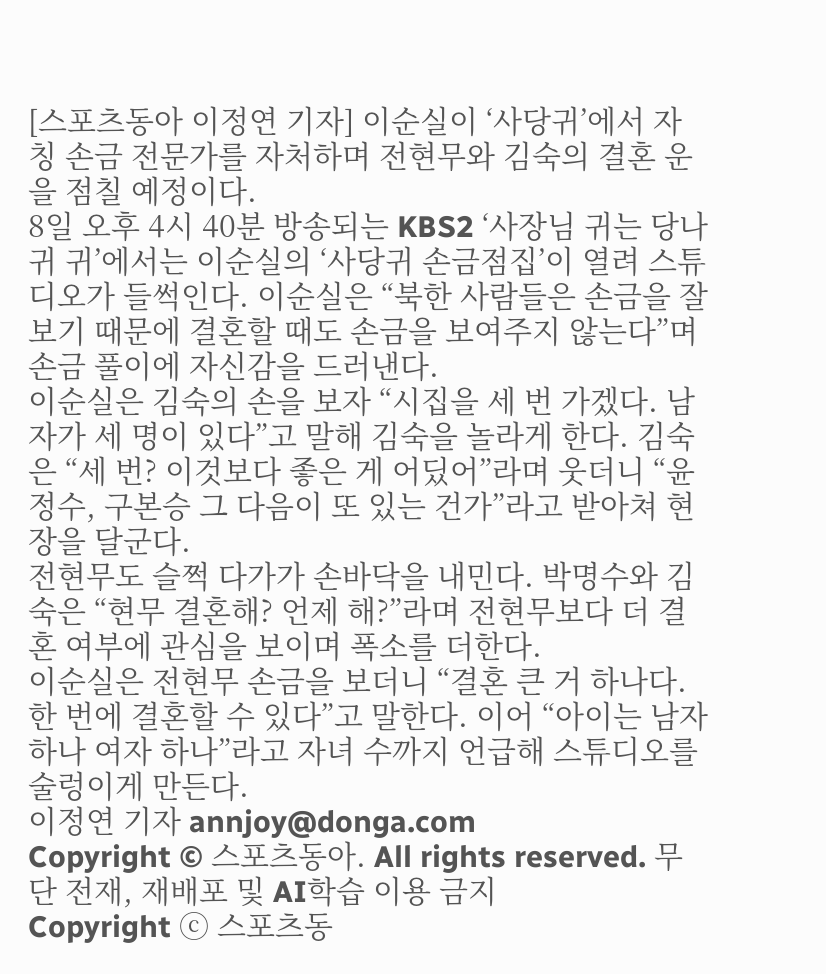[스포츠동아 이정연 기자] 이순실이 ‘사당귀’에서 자칭 손금 전문가를 자처하며 전현무와 김숙의 결혼 운을 점칠 예정이다.
8일 오후 4시 40분 방송되는 KBS2 ‘사장님 귀는 당나귀 귀’에서는 이순실의 ‘사당귀 손금점집’이 열려 스튜디오가 들썩인다. 이순실은 “북한 사람들은 손금을 잘 보기 때문에 결혼할 때도 손금을 보여주지 않는다”며 손금 풀이에 자신감을 드러낸다.
이순실은 김숙의 손을 보자 “시집을 세 번 가겠다. 남자가 세 명이 있다”고 말해 김숙을 놀라게 한다. 김숙은 “세 번? 이것보다 좋은 게 어딨어”라며 웃더니 “윤정수, 구본승 그 다음이 또 있는 건가”라고 받아쳐 현장을 달군다.
전현무도 슬쩍 다가가 손바닥을 내민다. 박명수와 김숙은 “현무 결혼해? 언제 해?”라며 전현무보다 더 결혼 여부에 관심을 보이며 폭소를 더한다.
이순실은 전현무 손금을 보더니 “결혼 큰 거 하나다. 한 번에 결혼할 수 있다”고 말한다. 이어 “아이는 남자 하나 여자 하나”라고 자녀 수까지 언급해 스튜디오를 술렁이게 만든다.
이정연 기자 annjoy@donga.com
Copyright © 스포츠동아. All rights reserved. 무단 전재, 재배포 및 AI학습 이용 금지
Copyright ⓒ 스포츠동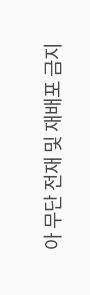아 무단 전재 및 재배포 금지